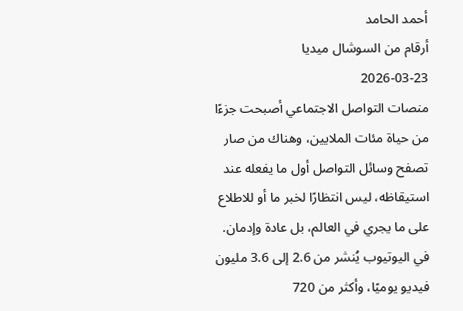أحمد الحامد
أرقام من السوشال ميديا
2026-03-23
منصات التواصل الاجتماعي أصبحت جزءًا من حياة مئات الملايين، وهناك من صار تصفح وسائل التواصل أول ما يفعله عند استيقاظه، ليس انتظارًا لخبر ما أو للاطلاع على ما يجري في العالم، بل عادة وإدمان. في اليوتيوب يُنشر من 2.6 إلى 3.6 مليون فيديو يوميًا، وأكثر من 720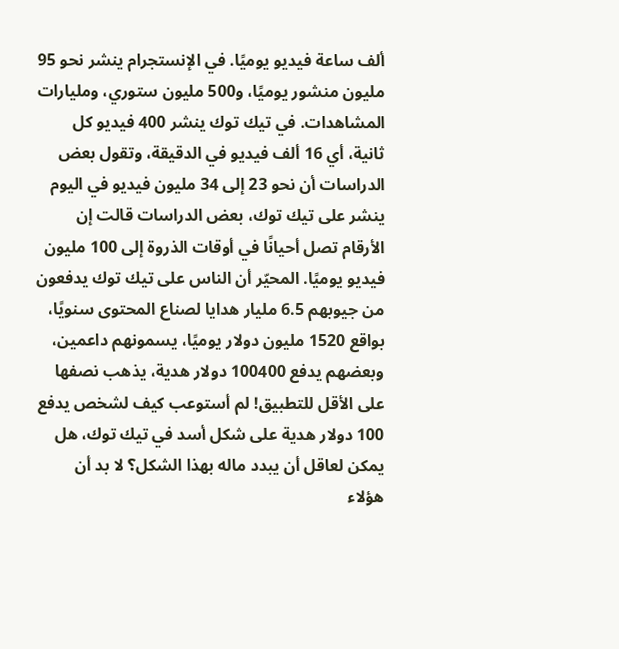ألف ساعة فيديو يوميًا. في الإنستجرام ينشر نحو 95 مليون منشور يوميًا، و500 مليون ستوري، ومليارات المشاهدات. في تيك توك ينشر 400 فيديو كل ثانية، أي 16 ألف فيديو في الدقيقة، وتقول بعض الدراسات أن نحو 23 إلى 34 مليون فيديو في اليوم ينشر على تيك توك، بعض الدراسات قالت إن الأرقام تصل أحيانًا في أوقات الذروة إلى 100 مليون فيديو يوميًا. المحيّر أن الناس على تيك توك يدفعون من جيوبهم 6.5 مليار هدايا لصناع المحتوى سنويًا، بواقع 1520 مليون دولار يوميًا، يسمونهم داعمين، وبعضهم يدفع 100400 دولار هدية، يذهب نصفها على الأقل للتطبيق! لم أستوعب كيف لشخص يدفع 100 دولار هدية على شكل أسد في تيك توك، هل يمكن لعاقل أن يبدد ماله بهذا الشكل؟ لا بد أن هؤلاء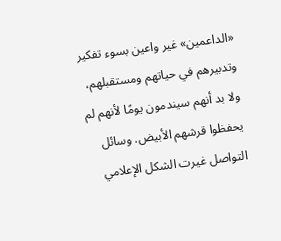«الداعمين» غير واعين بسوء تفكير وتدبيرهم في حياتهم ومستقبلهم، ولا بد أنهم سيندمون يومًا لأنهم لم يحفظوا قرشهم الأبيض. وسائل التواصل غيرت الشكل الإعلامي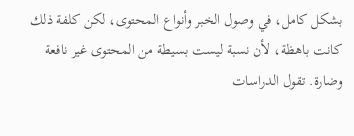بشكل كامل، في وصول الخبر وأنواع المحتوى، لكن كلفة ذلك كانت باهظة، لأن نسبة ليست بسيطة من المحتوى غير نافعة وضارة. تقول الدراسات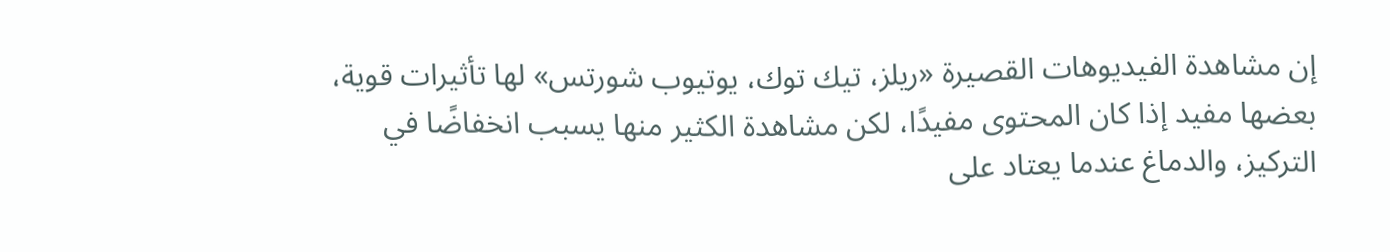إن مشاهدة الفيديوهات القصيرة «ريلز، تيك توك، يوتيوب شورتس» لها تأثيرات قوية، بعضها مفيد إذا كان المحتوى مفيدًا، لكن مشاهدة الكثير منها يسبب انخفاضًا في التركيز، والدماغ عندما يعتاد على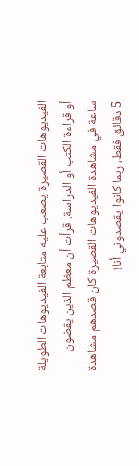الفيديوهات القصيرة يصعب عليه متابعة الفيديوهات الطويلة أو قراءة الكتب أو الدراسة. قرأت أن معظم الذين يقضون ساعة في مشاهدة الفيديوهات القصيرة كان قصدهم مشاهدة 5 دقائق فقط، ربما كانوا يقصدوني أنا!